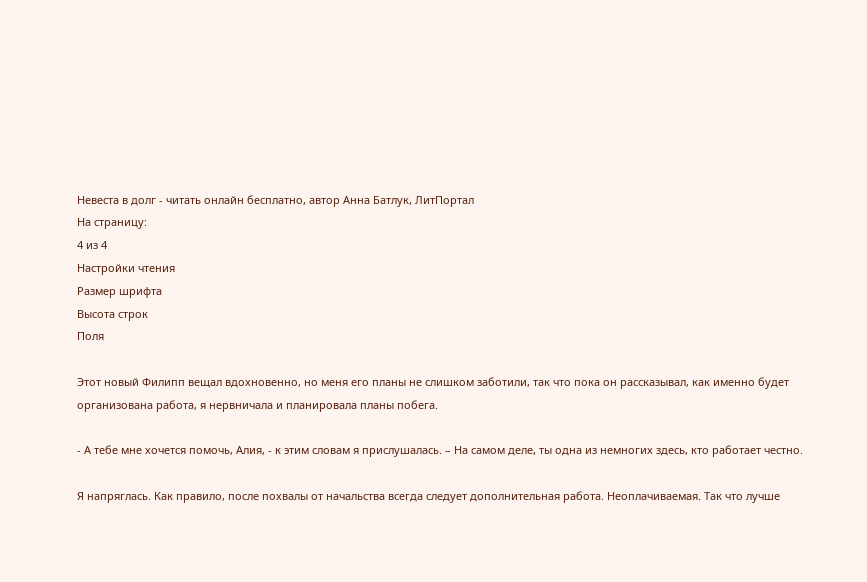Невеста в долг - читать онлайн бесплатно, автор Анна Батлук, ЛитПортал
На страницу:
4 из 4
Настройки чтения
Размер шрифта
Высота строк
Поля

Этот новый Филипп вещал вдохновенно, но меня его планы не слишком заботили, так что пока он рассказывал, как именно будет организована работа, я нервничала и планировала планы побега.

- А тебе мне хочется помочь, Алия, - к этим словам я прислушалась. – На самом деле, ты одна из немногих здесь, кто работает честно.

Я напряглась. Как правило, после похвалы от начальства всегда следует дополнительная работа. Неоплачиваемая. Так что лучше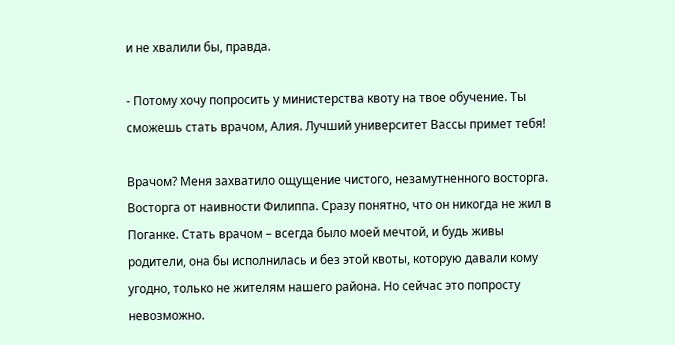и не хвалили бы, правда.

- Потому хочу попросить у министерства квоту на твое обучение. Ты сможешь стать врачом, Алия. Лучший университет Вассы примет тебя!

Врачом? Меня захватило ощущение чистого, незамутненного восторга. Восторга от наивности Филиппа. Сразу понятно, что он никогда не жил в Поганке. Стать врачом – всегда было моей мечтой, и будь живы родители, она бы исполнилась и без этой квоты, которую давали кому угодно, только не жителям нашего района. Но сейчас это попросту невозможно.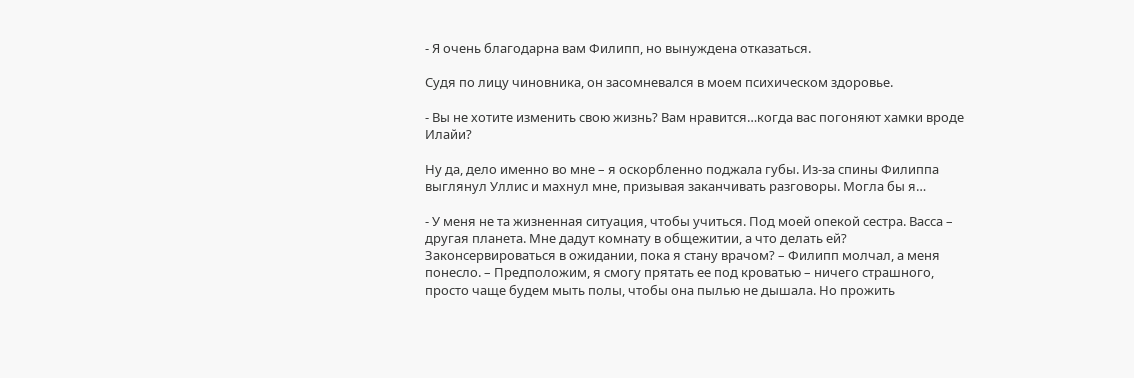- Я очень благодарна вам Филипп, но вынуждена отказаться.

Судя по лицу чиновника, он засомневался в моем психическом здоровье.

- Вы не хотите изменить свою жизнь? Вам нравится…когда вас погоняют хамки вроде Илайи?

Ну да, дело именно во мне – я оскорбленно поджала губы. Из-за спины Филиппа выглянул Уллис и махнул мне, призывая заканчивать разговоры. Могла бы я…

- У меня не та жизненная ситуация, чтобы учиться. Под моей опекой сестра. Васса – другая планета. Мне дадут комнату в общежитии, а что делать ей? Законсервироваться в ожидании, пока я стану врачом? – Филипп молчал, а меня понесло. – Предположим, я смогу прятать ее под кроватью – ничего страшного, просто чаще будем мыть полы, чтобы она пылью не дышала. Но прожить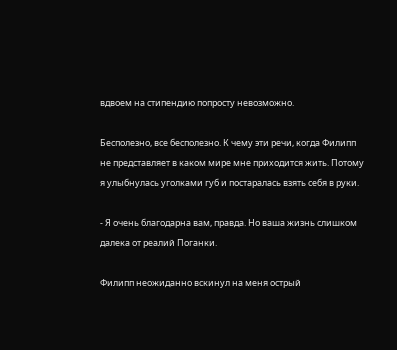вдвоем на стипендию попросту невозможно.

Бесполезно, все бесполезно. К чему эти речи, когда Филипп не представляет в каком мире мне приходится жить. Потому я улыбнулась уголками губ и постаралась взять себя в руки.

- Я очень благодарна вам, правда. Но ваша жизнь слишком далека от реалий Поганки.

Филипп неожиданно вскинул на меня острый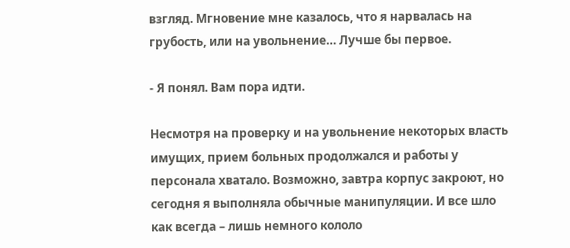взгляд. Мгновение мне казалось, что я нарвалась на грубость, или на увольнение… Лучше бы первое.

- Я понял. Вам пора идти.

Несмотря на проверку и на увольнение некоторых власть имущих, прием больных продолжался и работы у персонала хватало. Возможно, завтра корпус закроют, но сегодня я выполняла обычные манипуляции. И все шло как всегда – лишь немного кололо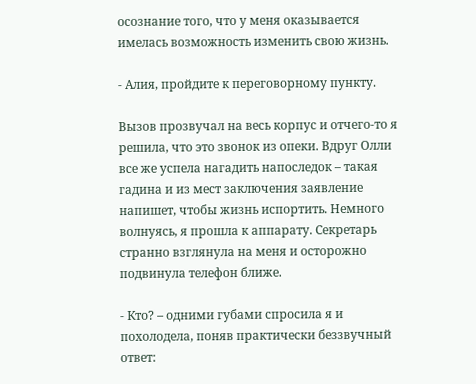осознание того, что у меня оказывается имелась возможность изменить свою жизнь.

- Алия, пройдите к переговорному пункту.

Вызов прозвучал на весь корпус и отчего-то я решила, что это звонок из опеки. Вдруг Олли все же успела нагадить напоследок – такая гадина и из мест заключения заявление напишет, чтобы жизнь испортить. Немного волнуясь, я прошла к аппарату. Секретарь странно взглянула на меня и осторожно подвинула телефон ближе.

- Кто? – одними губами спросила я и похолодела, поняв практически беззвучный ответ: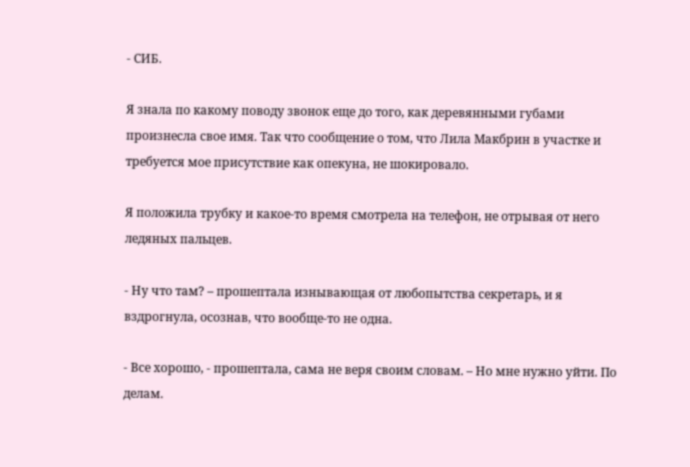- СИБ.

Я знала по какому поводу звонок еще до того, как деревянными губами произнесла свое имя. Так что сообщение о том, что Лила Макбрин в участке и требуется мое присутствие как опекуна, не шокировало.

Я положила трубку и какое-то время смотрела на телефон, не отрывая от него ледяных пальцев.

- Ну что там? – прошептала изнывающая от любопытства секретарь, и я вздрогнула, осознав, что вообще-то не одна.

- Все хорошо, - прошептала, сама не веря своим словам. – Но мне нужно уйти. По делам.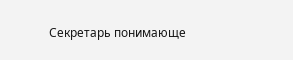Секретарь понимающе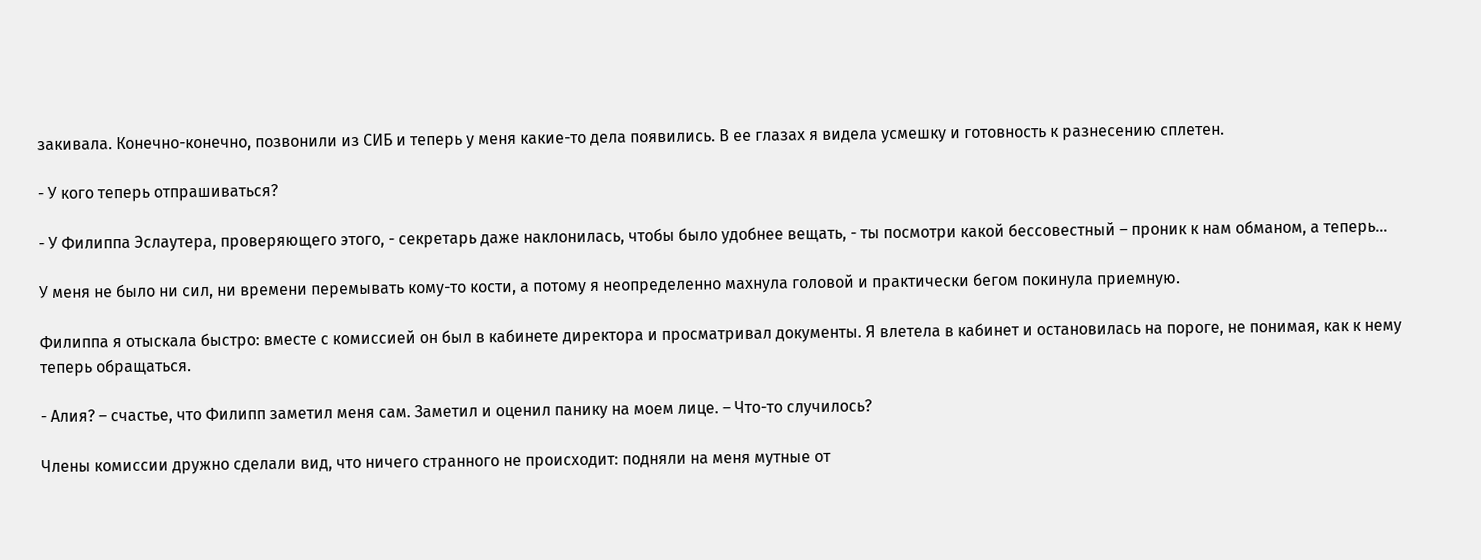закивала. Конечно-конечно, позвонили из СИБ и теперь у меня какие-то дела появились. В ее глазах я видела усмешку и готовность к разнесению сплетен.

- У кого теперь отпрашиваться?

- У Филиппа Эслаутера, проверяющего этого, - секретарь даже наклонилась, чтобы было удобнее вещать, - ты посмотри какой бессовестный – проник к нам обманом, а теперь…

У меня не было ни сил, ни времени перемывать кому-то кости, а потому я неопределенно махнула головой и практически бегом покинула приемную.

Филиппа я отыскала быстро: вместе с комиссией он был в кабинете директора и просматривал документы. Я влетела в кабинет и остановилась на пороге, не понимая, как к нему теперь обращаться.

- Алия? – счастье, что Филипп заметил меня сам. Заметил и оценил панику на моем лице. – Что-то случилось?

Члены комиссии дружно сделали вид, что ничего странного не происходит: подняли на меня мутные от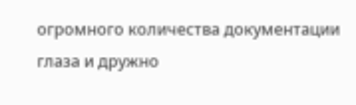огромного количества документации глаза и дружно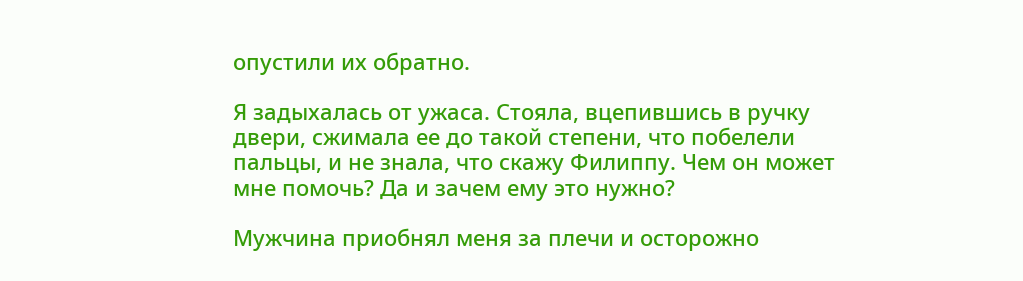опустили их обратно.

Я задыхалась от ужаса. Стояла, вцепившись в ручку двери, сжимала ее до такой степени, что побелели пальцы, и не знала, что скажу Филиппу. Чем он может мне помочь? Да и зачем ему это нужно?

Мужчина приобнял меня за плечи и осторожно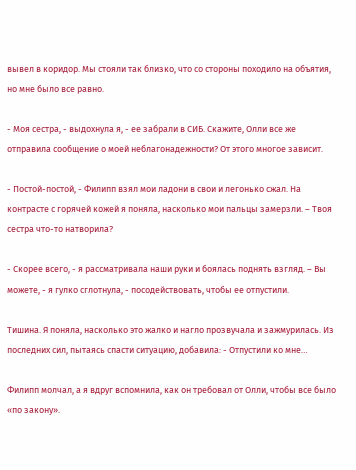вывел в коридор. Мы стояли так близко, что со стороны походило на объятия, но мне было все равно.

- Моя сестра, - выдохнула я, - ее забрали в СИБ. Скажите, Олли все же отправила сообщение о моей неблагонадежности? От этого многое зависит.

- Постой-постой, - Филипп взял мои ладони в свои и легонько сжал. На контрасте с горячей кожей я поняла, насколько мои пальцы замерзли. – Твоя сестра что-то натворила?

- Скорее всего, - я рассматривала наши руки и боялась поднять взгляд. – Вы можете, - я гулко сглотнула, - посодействовать, чтобы ее отпустили.

Тишина. Я поняла, насколько это жалко и нагло прозвучала и зажмурилась. Из последних сил, пытаясь спасти ситуацию, добавила: - Отпустили ко мне…

Филипп молчал, а я вдруг вспомнила, как он требовал от Олли, чтобы все было «по закону».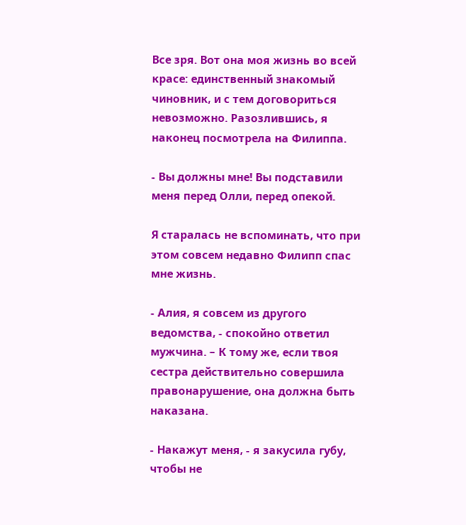Все зря. Вот она моя жизнь во всей красе: единственный знакомый чиновник, и с тем договориться невозможно. Разозлившись, я наконец посмотрела на Филиппа.

- Вы должны мне! Вы подставили меня перед Олли, перед опекой.

Я старалась не вспоминать, что при этом совсем недавно Филипп спас мне жизнь.

- Алия, я совсем из другого ведомства, - спокойно ответил мужчина. – К тому же, если твоя сестра действительно совершила правонарушение, она должна быть наказана.

- Накажут меня, - я закусила губу, чтобы не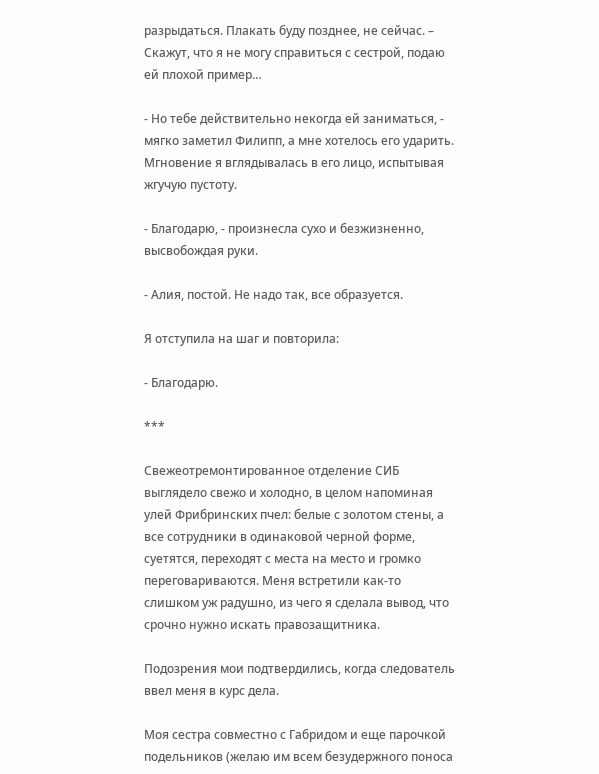разрыдаться. Плакать буду позднее, не сейчас. – Скажут, что я не могу справиться с сестрой, подаю ей плохой пример…

- Но тебе действительно некогда ей заниматься, - мягко заметил Филипп, а мне хотелось его ударить. Мгновение я вглядывалась в его лицо, испытывая жгучую пустоту.

- Благодарю, - произнесла сухо и безжизненно, высвобождая руки.

- Алия, постой. Не надо так, все образуется.

Я отступила на шаг и повторила:

- Благодарю.

***

Свежеотремонтированное отделение СИБ выглядело свежо и холодно, в целом напоминая улей Фрибринских пчел: белые с золотом стены, а все сотрудники в одинаковой черной форме, суетятся, переходят с места на место и громко переговариваются. Меня встретили как-то слишком уж радушно, из чего я сделала вывод, что срочно нужно искать правозащитника.

Подозрения мои подтвердились, когда следователь ввел меня в курс дела.

Моя сестра совместно с Габридом и еще парочкой подельников (желаю им всем безудержного поноса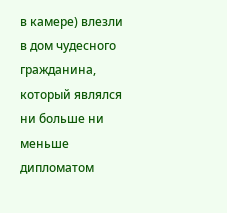в камере) влезли в дом чудесного гражданина, который являлся ни больше ни меньше дипломатом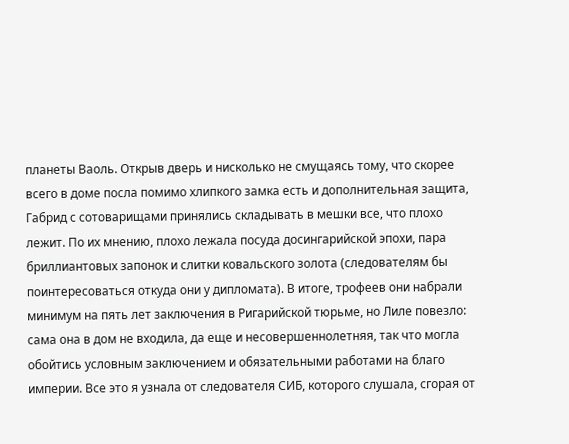планеты Ваоль. Открыв дверь и нисколько не смущаясь тому, что скорее всего в доме посла помимо хлипкого замка есть и дополнительная защита, Габрид с сотоварищами принялись складывать в мешки все, что плохо лежит. По их мнению, плохо лежала посуда досингарийской эпохи, пара бриллиантовых запонок и слитки ковальского золота (следователям бы поинтересоваться откуда они у дипломата). В итоге, трофеев они набрали минимум на пять лет заключения в Ригарийской тюрьме, но Лиле повезло: сама она в дом не входила, да еще и несовершеннолетняя, так что могла обойтись условным заключением и обязательными работами на благо империи. Все это я узнала от следователя СИБ, которого слушала, сгорая от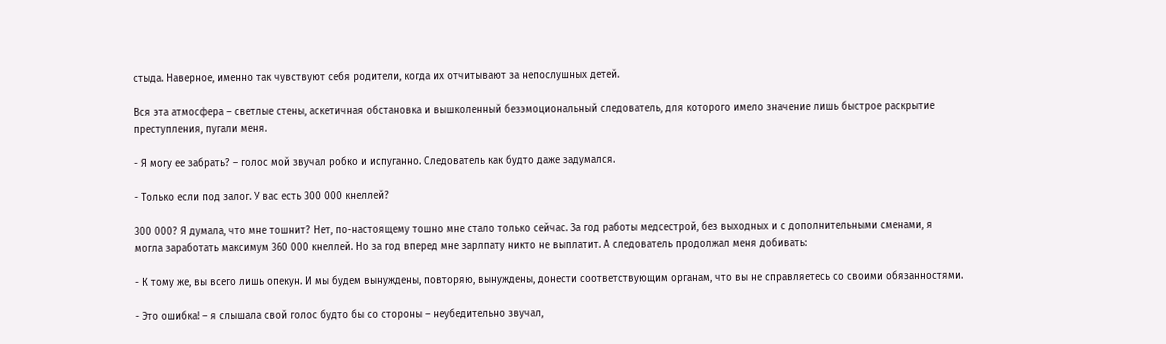стыда. Наверное, именно так чувствуют себя родители, когда их отчитывают за непослушных детей.

Вся эта атмосфера – светлые стены, аскетичная обстановка и вышколенный безэмоциональный следователь, для которого имело значение лишь быстрое раскрытие преступления, пугали меня.

- Я могу ее забрать? – голос мой звучал робко и испуганно. Следователь как будто даже задумался.

- Только если под залог. У вас есть 300 000 кнеллей?

300 000? Я думала, что мне тошнит? Нет, по-настоящему тошно мне стало только сейчас. За год работы медсестрой, без выходных и с дополнительными сменами, я могла заработать максимум 360 000 кнеллей. Но за год вперед мне зарлпату никто не выплатит. А следователь продолжал меня добивать:

- К тому же, вы всего лишь опекун. И мы будем вынуждены, повторяю, вынуждены, донести соответствующим органам, что вы не справляетесь со своими обязанностями.

- Это ошибка! – я слышала свой голос будто бы со стороны – неубедительно звучал,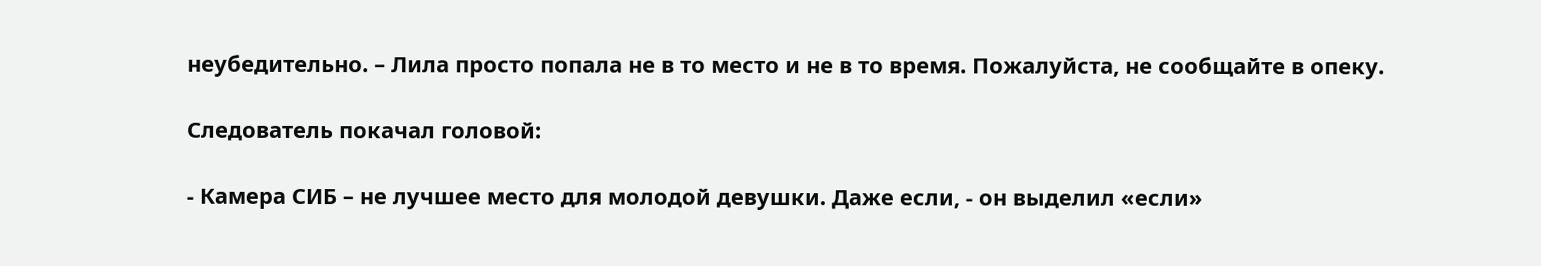неубедительно. – Лила просто попала не в то место и не в то время. Пожалуйста, не сообщайте в опеку.

Следователь покачал головой:

- Камера СИБ – не лучшее место для молодой девушки. Даже если, - он выделил «если»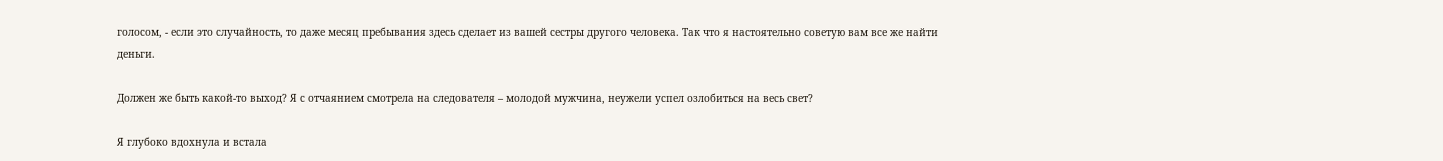голосом, - если это случайность, то даже месяц пребывания здесь сделает из вашей сестры другого человека. Так что я настоятельно советую вам все же найти деньги.

Должен же быть какой-то выход? Я с отчаянием смотрела на следователя – молодой мужчина, неужели успел озлобиться на весь свет?

Я глубоко вдохнула и встала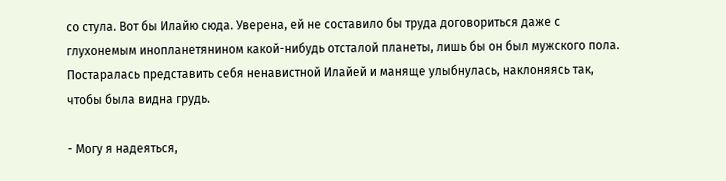со стула. Вот бы Илайю сюда. Уверена, ей не составило бы труда договориться даже с глухонемым инопланетянином какой-нибудь отсталой планеты, лишь бы он был мужского пола. Постаралась представить себя ненавистной Илайей и маняще улыбнулась, наклоняясь так, чтобы была видна грудь.

- Могу я надеяться,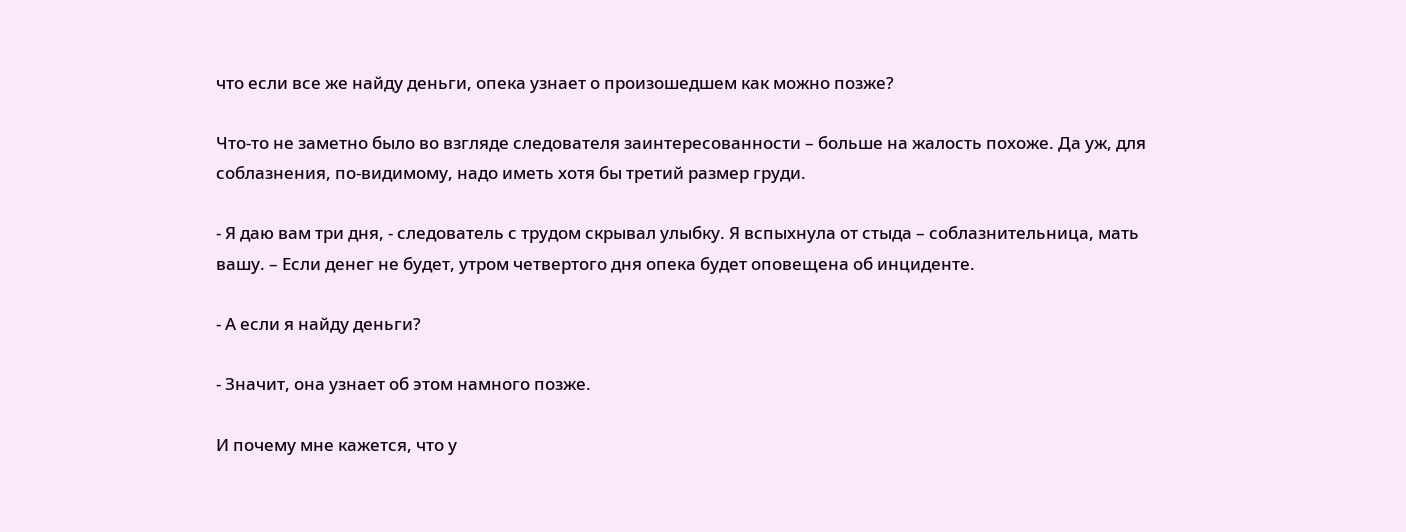что если все же найду деньги, опека узнает о произошедшем как можно позже?

Что-то не заметно было во взгляде следователя заинтересованности – больше на жалость похоже. Да уж, для соблазнения, по-видимому, надо иметь хотя бы третий размер груди.

- Я даю вам три дня, - следователь с трудом скрывал улыбку. Я вспыхнула от стыда – соблазнительница, мать вашу. – Если денег не будет, утром четвертого дня опека будет оповещена об инциденте.

- А если я найду деньги?

- Значит, она узнает об этом намного позже.

И почему мне кажется, что у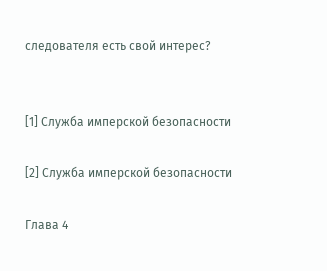следователя есть свой интерес?


[1] Служба имперской безопасности

[2] Служба имперской безопасности

Глава 4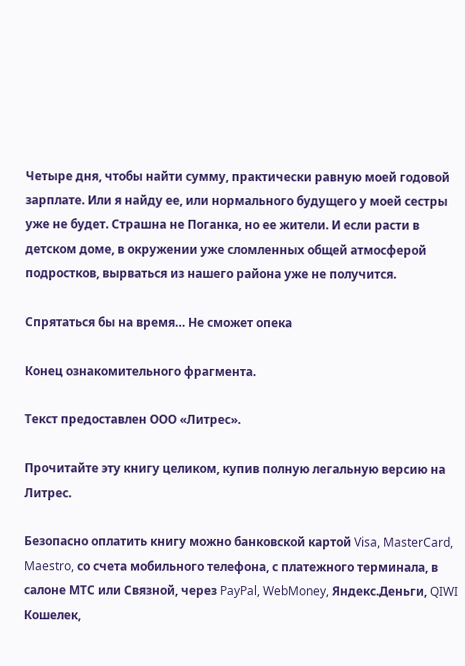Четыре дня, чтобы найти сумму, практически равную моей годовой зарплате. Или я найду ее, или нормального будущего у моей сестры уже не будет. Страшна не Поганка, но ее жители. И если расти в детском доме, в окружении уже сломленных общей атмосферой подростков, вырваться из нашего района уже не получится.

Спрятаться бы на время… Не сможет опека

Конец ознакомительного фрагмента.

Текст предоставлен ООО «Литрес».

Прочитайте эту книгу целиком, купив полную легальную версию на Литрес.

Безопасно оплатить книгу можно банковской картой Visa, MasterCard, Maestro, со счета мобильного телефона, с платежного терминала, в салоне МТС или Связной, через PayPal, WebMoney, Яндекс.Деньги, QIWI Кошелек,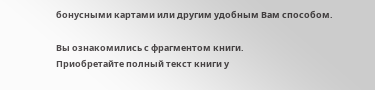бонусными картами или другим удобным Вам способом.

Вы ознакомились с фрагментом книги.
Приобретайте полный текст книги у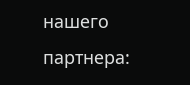нашего партнера: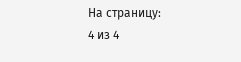На страницу:
4 из 4